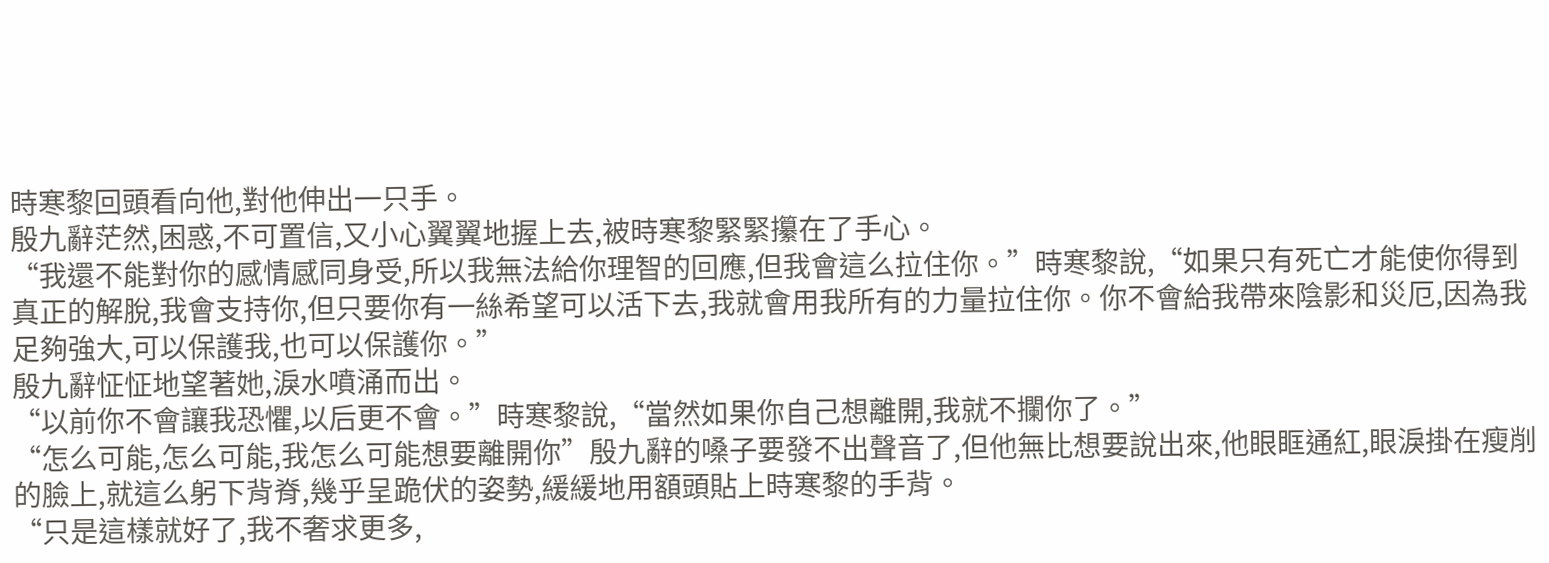時寒黎回頭看向他,對他伸出一只手。
殷九辭茫然,困惑,不可置信,又小心翼翼地握上去,被時寒黎緊緊攥在了手心。
“我還不能對你的感情感同身受,所以我無法給你理智的回應,但我會這么拉住你。”時寒黎說,“如果只有死亡才能使你得到真正的解脫,我會支持你,但只要你有一絲希望可以活下去,我就會用我所有的力量拉住你。你不會給我帶來陰影和災厄,因為我足夠強大,可以保護我,也可以保護你。”
殷九辭怔怔地望著她,淚水噴涌而出。
“以前你不會讓我恐懼,以后更不會。”時寒黎說,“當然如果你自己想離開,我就不攔你了。”
“怎么可能,怎么可能,我怎么可能想要離開你”殷九辭的嗓子要發不出聲音了,但他無比想要說出來,他眼眶通紅,眼淚掛在瘦削的臉上,就這么躬下背脊,幾乎呈跪伏的姿勢,緩緩地用額頭貼上時寒黎的手背。
“只是這樣就好了,我不奢求更多,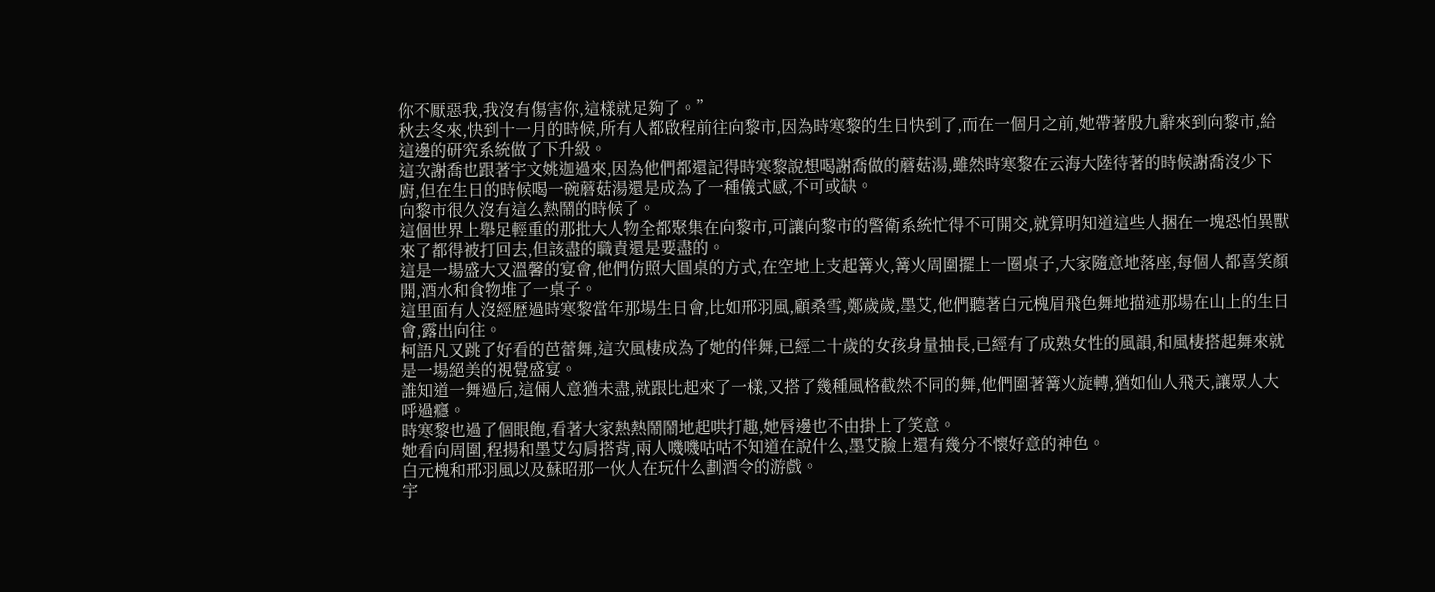你不厭惡我,我沒有傷害你,這樣就足夠了。”
秋去冬來,快到十一月的時候,所有人都啟程前往向黎市,因為時寒黎的生日快到了,而在一個月之前,她帶著殷九辭來到向黎市,給這邊的研究系統做了下升級。
這次謝喬也跟著宇文姚迦過來,因為他們都還記得時寒黎說想喝謝喬做的蘑菇湯,雖然時寒黎在云海大陸待著的時候謝喬沒少下廚,但在生日的時候喝一碗蘑菇湯還是成為了一種儀式感,不可或缺。
向黎市很久沒有這么熱鬧的時候了。
這個世界上舉足輕重的那批大人物全都聚集在向黎市,可讓向黎市的警衛系統忙得不可開交,就算明知道這些人捆在一塊恐怕異獸來了都得被打回去,但該盡的職責還是要盡的。
這是一場盛大又溫馨的宴會,他們仿照大圓桌的方式,在空地上支起篝火,篝火周圍擺上一圈桌子,大家隨意地落座,每個人都喜笑顏開,酒水和食物堆了一桌子。
這里面有人沒經歷過時寒黎當年那場生日會,比如邢羽風,顧桑雪,鄭歲歲,墨艾,他們聽著白元槐眉飛色舞地描述那場在山上的生日會,露出向往。
柯語凡又跳了好看的芭蕾舞,這次風棲成為了她的伴舞,已經二十歲的女孩身量抽長,已經有了成熟女性的風韻,和風棲搭起舞來就是一場絕美的視覺盛宴。
誰知道一舞過后,這倆人意猶未盡,就跟比起來了一樣,又搭了幾種風格截然不同的舞,他們圍著篝火旋轉,猶如仙人飛天,讓眾人大呼過癮。
時寒黎也過了個眼飽,看著大家熱熱鬧鬧地起哄打趣,她唇邊也不由掛上了笑意。
她看向周圍,程揚和墨艾勾肩搭背,兩人嘰嘰咕咕不知道在說什么,墨艾臉上還有幾分不懷好意的神色。
白元槐和邢羽風以及蘇昭那一伙人在玩什么劃酒令的游戲。
宇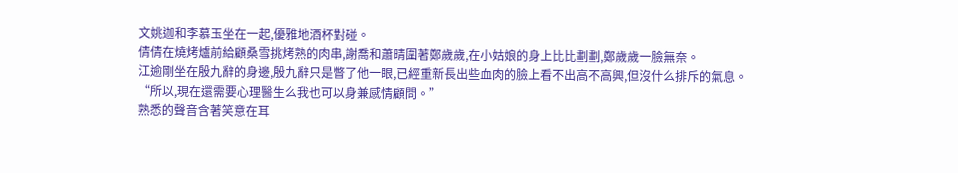文姚迦和李慕玉坐在一起,優雅地酒杯對碰。
倩倩在燒烤爐前給顧桑雪挑烤熟的肉串,謝喬和蕭晴圍著鄭歲歲,在小姑娘的身上比比劃劃,鄭歲歲一臉無奈。
江逾剛坐在殷九辭的身邊,殷九辭只是瞥了他一眼,已經重新長出些血肉的臉上看不出高不高興,但沒什么排斥的氣息。
“所以,現在還需要心理醫生么我也可以身兼感情顧問。”
熟悉的聲音含著笑意在耳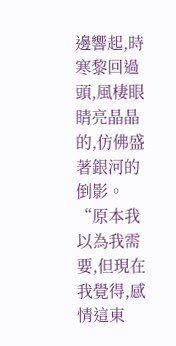邊響起,時寒黎回過頭,風棲眼睛亮晶晶的,仿佛盛著銀河的倒影。
“原本我以為我需要,但現在我覺得,感情這東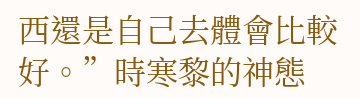西還是自己去體會比較好。”時寒黎的神態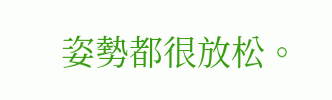姿勢都很放松。